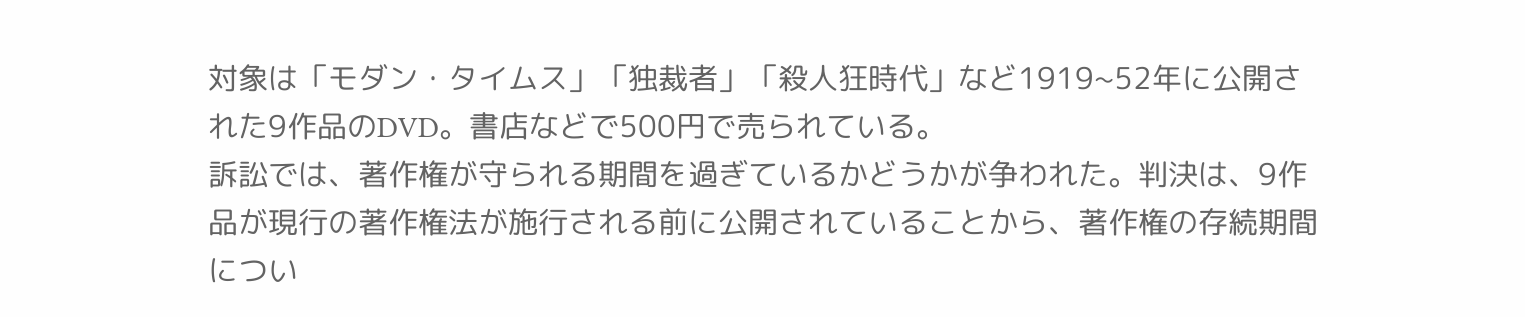対象は「モダン・タイムス」「独裁者」「殺人狂時代」など1919~52年に公開された9作品のDVD。書店などで500円で売られている。
訴訟では、著作権が守られる期間を過ぎているかどうかが争われた。判決は、9作品が現行の著作権法が施行される前に公開されていることから、著作権の存続期間につい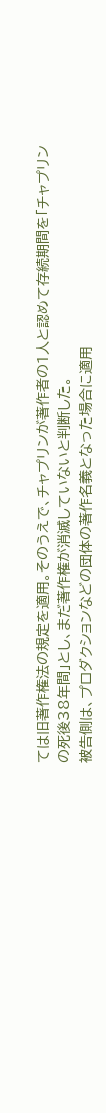ては旧著作権法の規定を適用。そのうえで、チャプリンが著作者の1人と認めて存続期間を「チャプリンの死後38年間」とし、まだ著作権が消滅していないと判断した。
被告側は、プロダクションなどの団体の著作名義となった場合に適用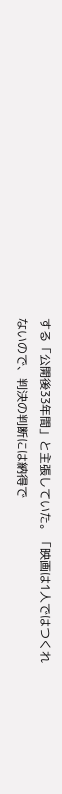する「公開後33年間」と主張していた。「映画は1人ではつくれないので、判決の判断には納得で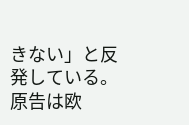きない」と反発している。
原告は欧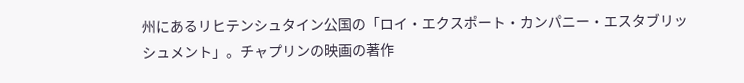州にあるリヒテンシュタイン公国の「ロイ・エクスポート・カンパニー・エスタブリッシュメント」。チャプリンの映画の著作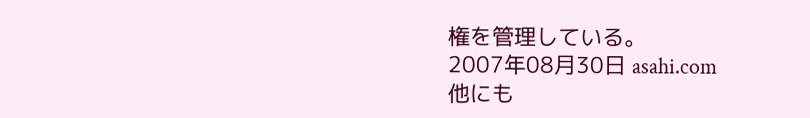権を管理している。
2007年08月30日 asahi.com
他にも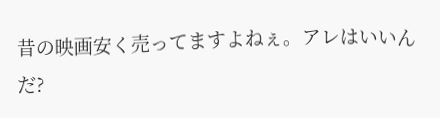昔の映画安く売ってますよねぇ。アレはいいんだ?